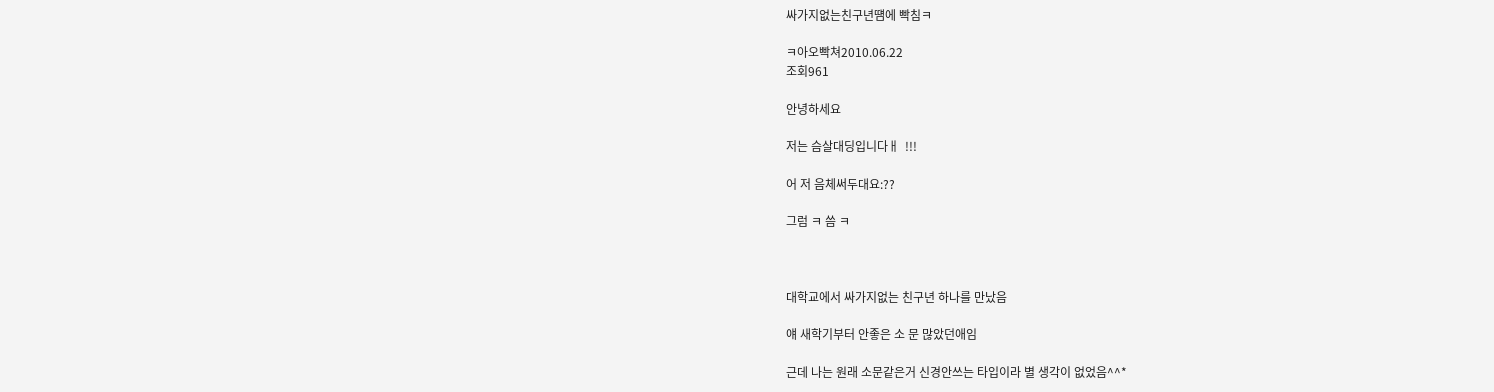싸가지없는친구년떔에 빡침ㅋ

ㅋ아오빡쳐2010.06.22
조회961

안녕하세요

저는 슴살대딩입니다ㅐ  !!!

어 저 음체써두대요:??

그럼 ㅋ 씀 ㅋ



대학교에서 싸가지없는 친구년 하나를 만났음

얘 새학기부터 안좋은 소 문 많았던애임

근데 나는 원래 소문같은거 신경안쓰는 타입이라 별 생각이 없었음^^*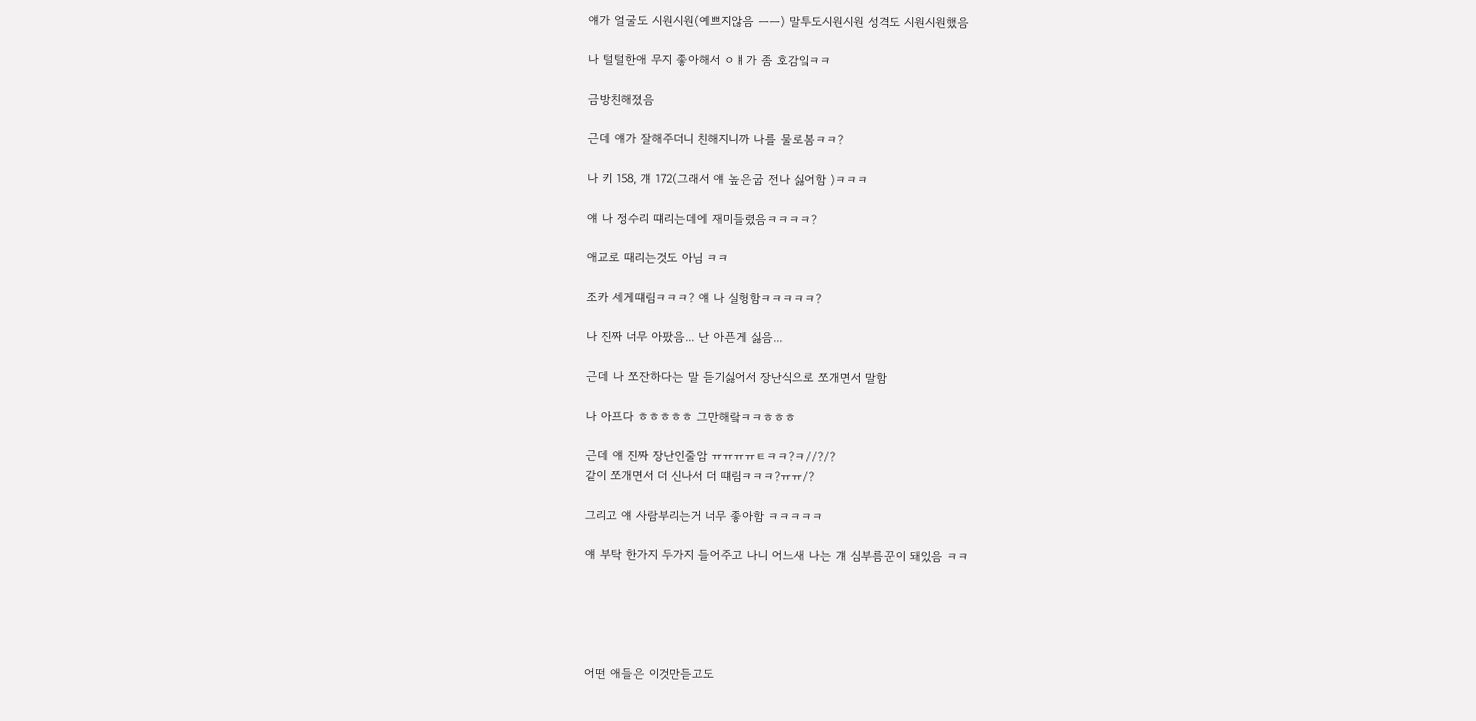얘가 얼굴도 시원시원(예쁘지않음 ㅡㅡ) 말투도시원시원 성격도 시원시원했음

나 털털한애 무지 좋아해서 ㅇㅒ가 좀 호감잌ㅋㅋ

금방친해졌음

근데 얘가 잘해주더니 친해지니까 나를 물로봄ㅋㅋ?

나 키 158, 걔 172(그래서 얘 높은굽 전나 싫어함 )ㅋㅋㅋ

얘 나 정수리 떄리는데에 재미들렸음ㅋㅋㅋㅋ?

애교로 때리는것도 아님 ㅋㅋ

조카 세게떄림ㅋㅋㅋ? 얘 나 실헝함ㅋㅋㅋㅋㅋ?

나 진짜 너무 아팠음... 난 아픈게 싫음...

근데 나 쪼잔하다는 말 듣기싫어서 장난식으로 쪼개면서 말함

나 아프다 ㅎㅎㅎㅎㅎ 그만해랔ㅋㅋㅎㅎㅎ

근데 얘 진짜 장난인줄암 ㅠㅠㅠㅠㅌㅋㅋ?ㅋ//?/?
같이 쪼개면서 더 신나서 더 떄림ㅋㅋㅋ?ㅠㅠ/?

그리고 얘 사람부리는거 너무 좋아함 ㅋㅋㅋㅋㅋ

얘 부탁 한가지 두가지 들어주고 나니 어느새 나는 걔 심부름꾼이 돼있음 ㅋㅋ





어떤 애들은 이것만듣고도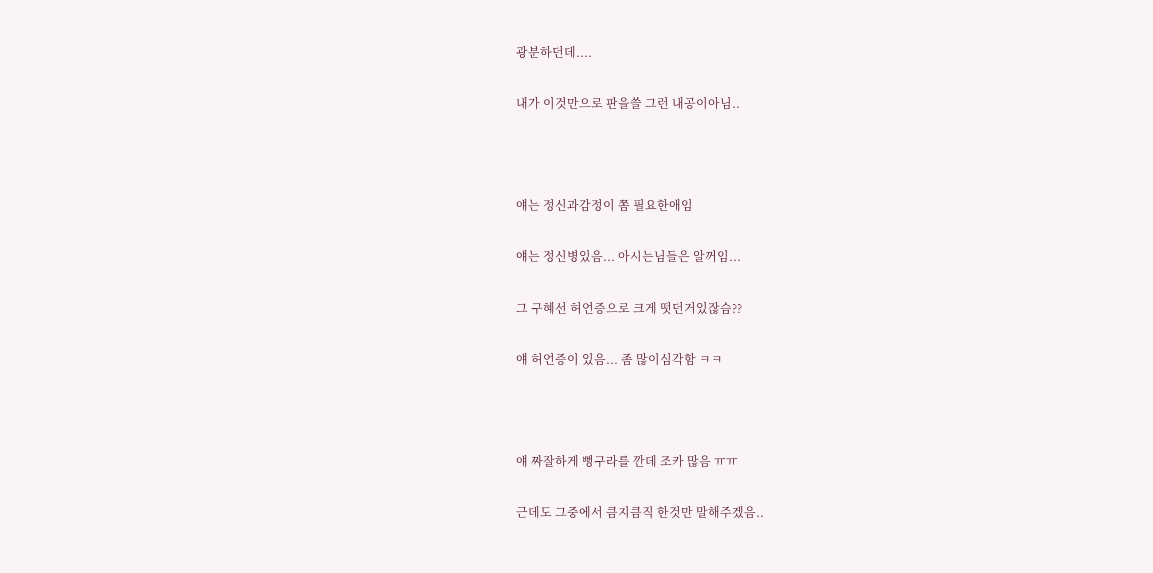광분하던데....

내가 이것만으로 판을쓸 그런 내공이아님..



얘는 정신과감정이 쫌 필요한애임

얘는 정신병있음... 아시는님들은 알꺼임...

그 구혜선 허언증으로 크게 떳던거있잖슴??

얘 허언증이 있음... 좀 많이심각함 ㅋㅋ



얘 짜잘하게 뻥구라를 깐데 조카 많음 ㅠㅠ

근데도 그중에서 큼지큼직 한것만 말해주겠음..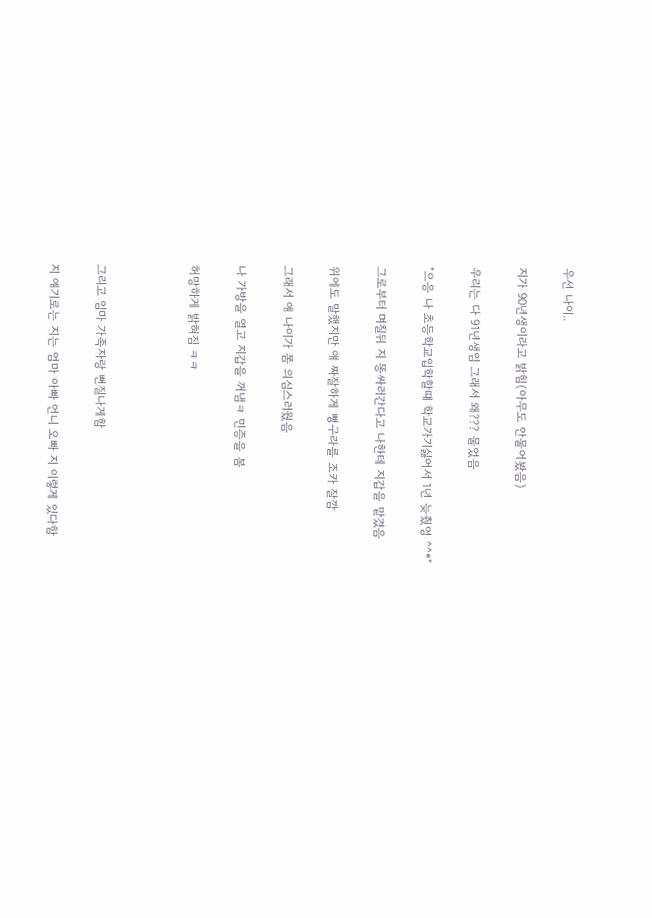우선 나이..

지가 90년생이라고 밝힘(아무도 안물어봤음)

우리는 다 91년생임 그래서 왜??? 물었음

"으응 나 초등학교입학할떄 학교가기싫어서 1년 늦췄엉 ^^*"

그로부터 며칠뒤 지 똥싸러간다고 나한테 지갑을 맡겼음

위에도 말했지만 얘 짜잘하게 뻥구라를 조카 잘깜

그래서 얘 나이가 쫌 의심스러웠음

나 가방을 열고 지갑을 꺼냄ㅋ 민증을 봄

허망하게 밝혀짐 ㅋㅋ



그리고 임마 가족자랑 뻔질나게함

지 얘기로는 지는 엄마 아빠 언니 오빠 지 이렇게 있다함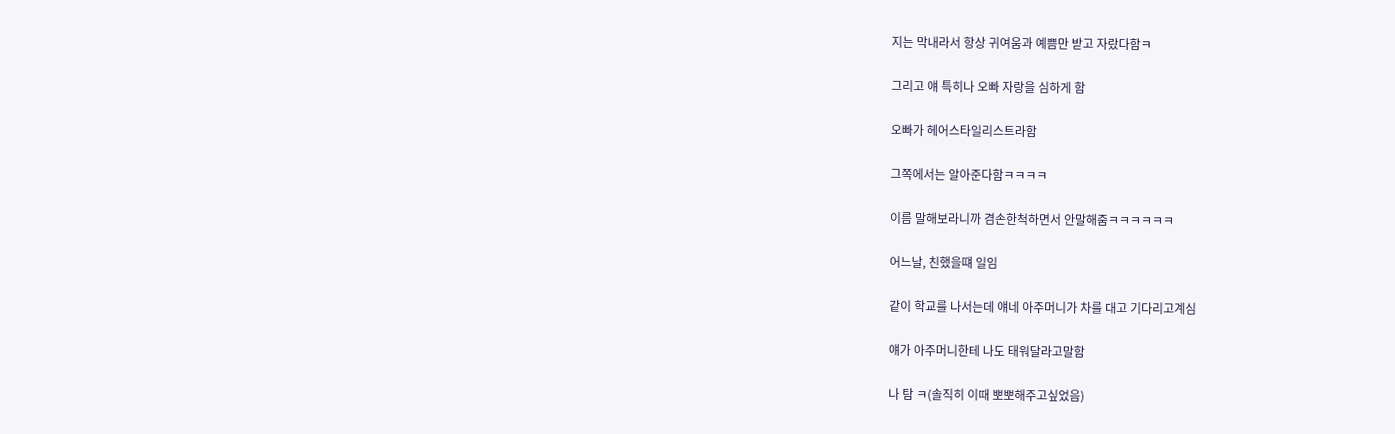지는 막내라서 항상 귀여움과 예쁨만 받고 자랐다함ㅋ

그리고 얘 특히나 오빠 자랑을 심하게 함

오빠가 헤어스타일리스트라함

그쪽에서는 알아준다함ㅋㅋㅋㅋ

이름 말해보라니까 겸손한척하면서 안말해줌ㅋㅋㅋㅋㅋㅋ

어느날, 친했을떄 일임

같이 학교를 나서는데 얘네 아주머니가 차를 대고 기다리고계심

얘가 아주머니한테 나도 태워달라고말함

나 탐 ㅋ(솔직히 이때 뽀뽀해주고싶었음)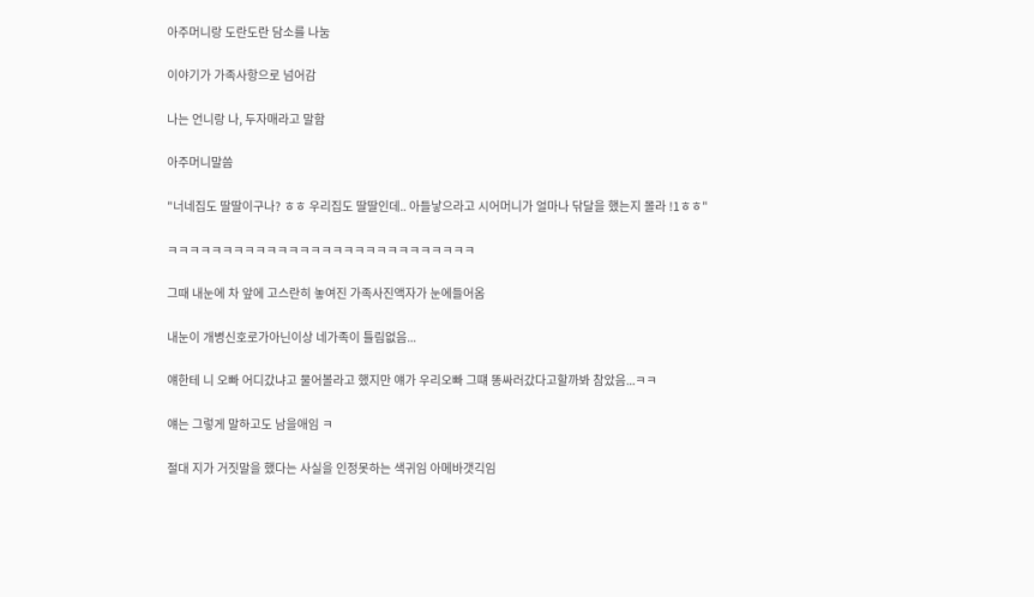아주머니랑 도란도란 담소를 나눔

이야기가 가족사항으로 넘어감

나는 언니랑 나, 두자매라고 말함

아주머니말씀

"너네집도 딸딸이구나? ㅎㅎ 우리집도 딸딸인데.. 아들낳으라고 시어머니가 얼마나 닦달을 했는지 몰라 !1ㅎㅎ"

ㅋㅋㅋㅋㅋㅋㅋㅋㅋㅋㅋㅋㅋㅋㅋㅋㅋㅋㅋㅋㅋㅋㅋㅋㅋㅋㅋㅋ

그때 내눈에 차 앞에 고스란히 놓여진 가족사진액자가 눈에들어옴

내눈이 개병신호로가아닌이상 네가족이 틀림없음...

얘한테 니 오빠 어디갔냐고 물어볼라고 했지만 얘가 우리오빠 그떄 똥싸러갔다고할까봐 참았음...ㅋㅋ

얘는 그렇게 말하고도 남을애임 ㅋ

절대 지가 거짓말을 했다는 사실을 인정못하는 색귀임 아메바갯긱임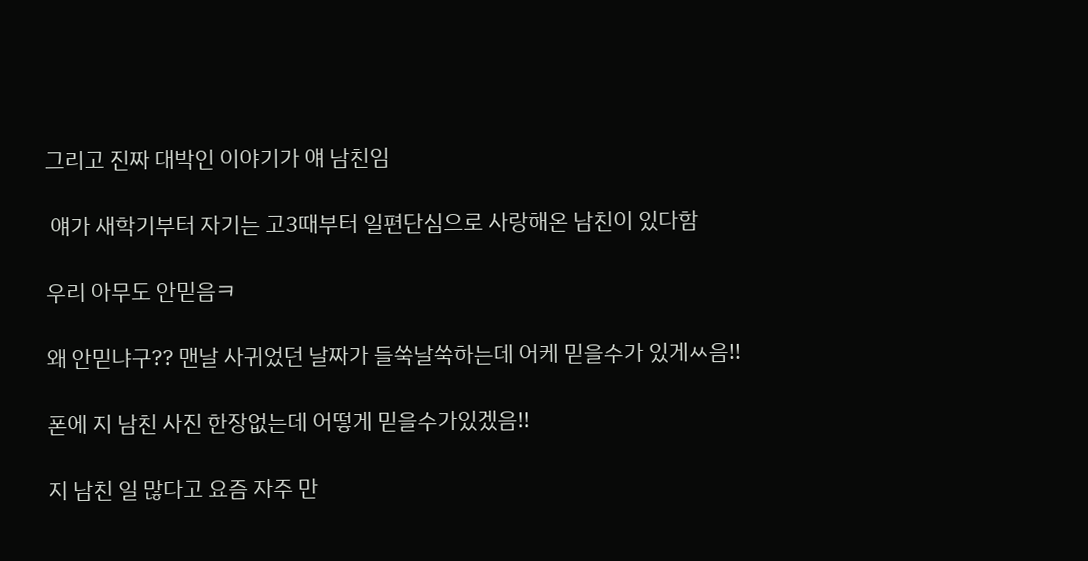그리고 진짜 대박인 이야기가 얘 남친임

 얘가 새학기부터 자기는 고3때부터 일편단심으로 사랑해온 남친이 있다함

우리 아무도 안믿음ㅋ

왜 안믿냐구?? 맨날 사귀었던 날짜가 들쑥날쑥하는데 어케 믿을수가 있게ㅆ음!!

폰에 지 남친 사진 한장없는데 어떻게 믿을수가있겠음!!

지 남친 일 많다고 요즘 자주 만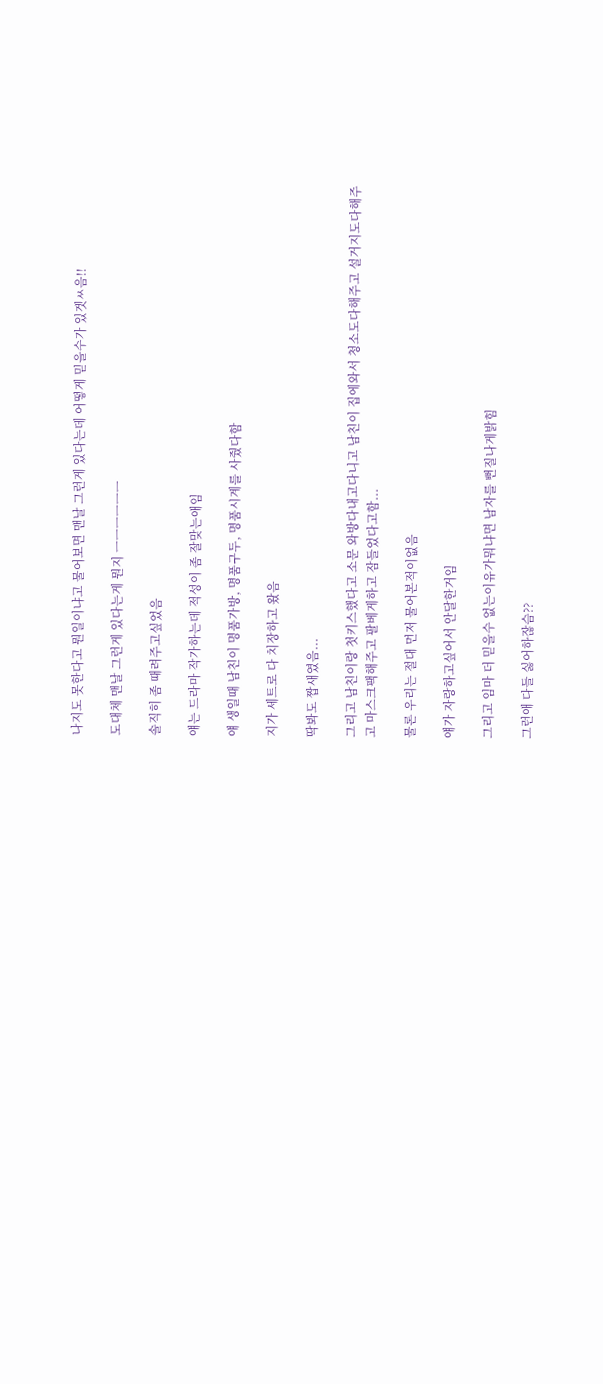나지도 못한다고 뭔일이냐고 물어보면 맨날 그런게 있다는데 어떻게 믿을수가 있겟ㅆ음!!

도대체 맨날 그런게 있다는게 뭔지 ㅡㅡㅡㅡㅡㅡ

솔직히 좀 때려주고싶었음

얘는 드라마 작가하는데 적성이 좀 잘맞는애임

얘 생일때 남친이 명품가방, 명품구두, 명품시계를 사줬다함

지가 세트로 다 치장하고 왔음

딱봐도 짭새였음...

그리고 남친이랑 첫키스했다고 소문 와방다내고다니고 남친이 집에와서 청소도다해주고 설거지도다해주고 마스크팩해주고 팔베게하고 잠들었다고함...

물론 우리는 절대 먼저 물어본적이없음

얘가 자랑하고싶어서 안달한거임

그리고 임마 더 믿을수 없는이유가뭐냐면 남자를 뻔질나게밝힘

그런애 다들 싫어하잖슴??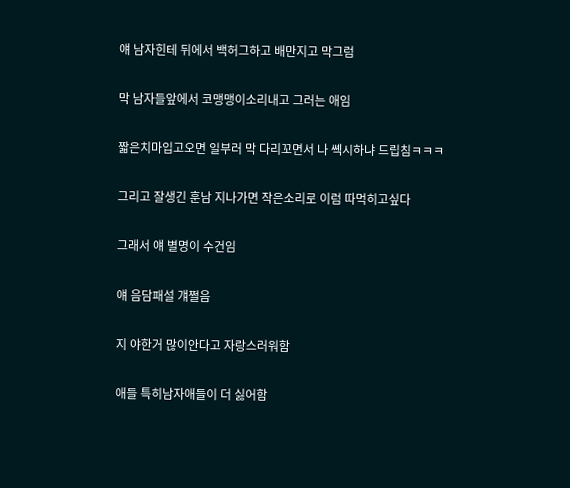얘 남자힌테 뒤에서 백허그하고 배만지고 막그럼

막 남자들앞에서 코맹맹이소리내고 그러는 애임

짧은치마입고오면 일부러 막 다리꼬면서 나 쎽시하냐 드립침ㅋㅋㅋ

그리고 잘생긴 훈남 지나가면 작은소리로 이럼 따먹히고싶다

그래서 얘 별명이 수건임

얘 음담패설 걔쩔음

지 야한거 많이안다고 자랑스러워함

애들 특히남자애들이 더 싫어함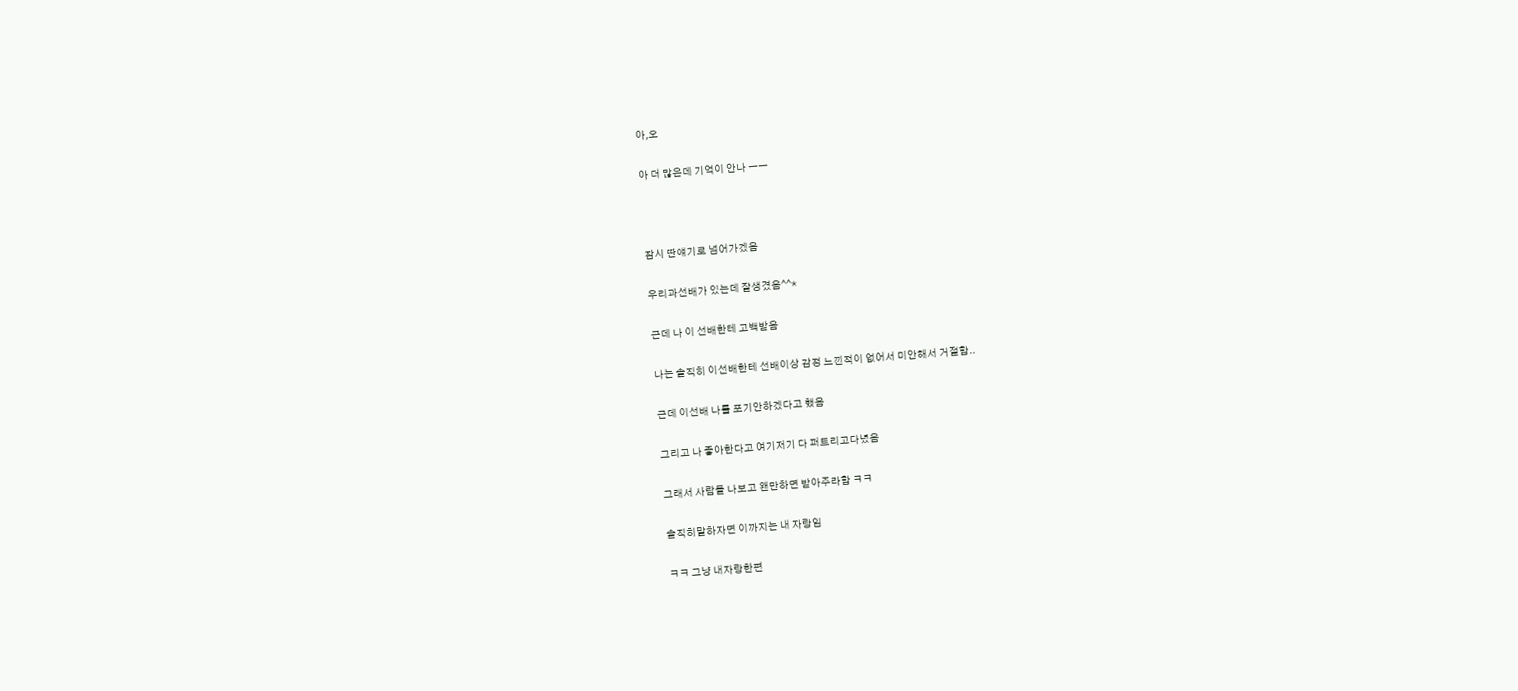아,오

아 더 많은데 기억이 안나 ㅡㅡ



잠시 딴얘기로 넘어가겠음

우리과선배가 있는데 잘생겼음^^*

근데 나 이 선배한테 고백받음

나는 솔직히 이선배한테 선배이상 감정 느낀적이 없어서 미안해서 거절함..

근데 이선배 나를 포기안하겠다고 했음

그리고 나 좋아한다고 여기저기 다 퍼트리고다녔음

그래서 사람들 나보고 왠만하면 받아주라함 ㅋㅋ

솔직히말하자면 이까지는 내 자랑임

ㅋㅋ 그냥 내자랑한편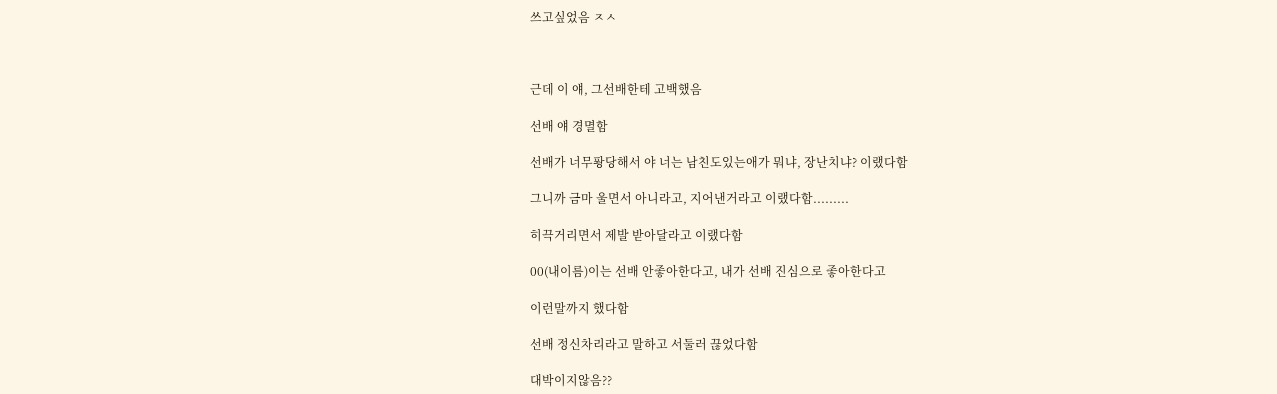쓰고싶었음 ㅈㅅ



근데 이 얘, 그선배한테 고백했음

선배 얘 경멸함

선배가 너무퐝당해서 야 너는 남친도있는애가 뭐냐, 장난치냐? 이랬다함

그니까 금마 울면서 아니라고, 지어낸거라고 이랬다함.........

히끅거리면서 제발 받아달라고 이랬다함

00(내이름)이는 선배 안좋아한다고, 내가 선배 진심으로 좋아한다고

이런말까지 했다함

선배 정신차리라고 말하고 서둘러 끊었다함

대박이지않음??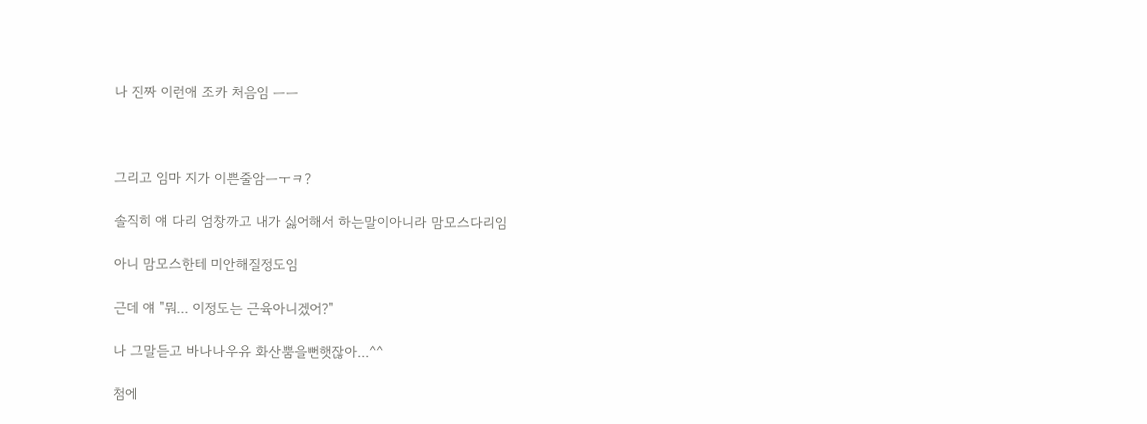나 진짜 이런애 조카 처음임 ㅡㅡ



그리고 임마 지가 이쁜줄암ㅡㅜㅋ?

솔직히 얘 다리 엄창까고 내가 싫어해서 하는말이아니라 맘모스다리임

아니 맘모스한테 미안해질정도임

근데 얘 "뭐... 이정도는 근육아니겠어?"

나 그말듣고 바나나우유 화산뿜을뻔햇잖아...^^

첨에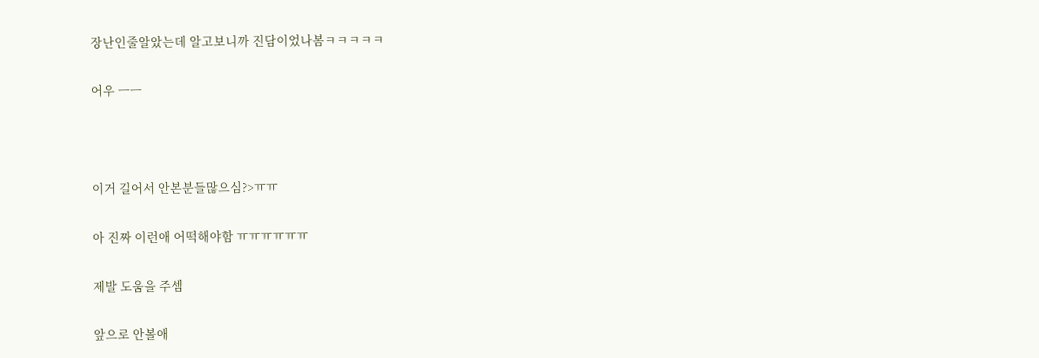장난인줄알았는데 알고보니까 진담이었나봄ㅋㅋㅋㅋㅋ

어우 ㅡㅡ



이거 길어서 안본분들많으심?>ㅠㅠ

아 진짜 이런애 어떡해야함 ㅠㅠㅠㅠㅠㅠ

제발 도움을 주셈

앞으로 안볼애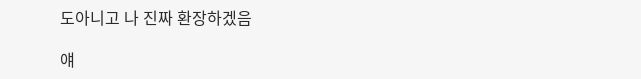도아니고 나 진짜 환장하겠음

얘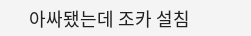아싸됐는데 조카 설침